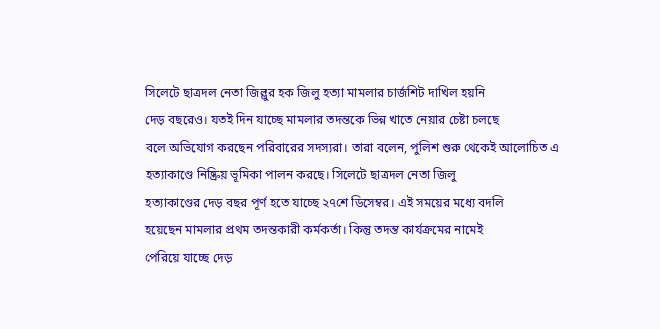সিলেটে ছাত্রদল নেতা জিল্লুর হক জিলু হত্যা মামলার চার্জশিট দাখিল হয়নি
দেড় বছরেও। যতই দিন যাচ্ছে মামলার তদন্তকে ভিন্ন খাতে নেয়ার চেষ্টা চলছে
বলে অভিযোগ করছেন পরিবারের সদস্যরা। তারা বলেন, পুলিশ শুরু থেকেই আলোচিত এ
হত্যাকাণ্ডে নিষ্ক্রিয় ভূমিকা পালন করছে। সিলেটে ছাত্রদল নেতা জিলু
হত্যাকাণ্ডের দেড় বছর পূর্ণ হতে যাচ্ছে ২৭শে ডিসেম্বর। এই সময়ের মধ্যে বদলি
হয়েছেন মামলার প্রথম তদন্তকারী কর্মকর্তা। কিন্তু তদন্ত কার্যক্রমের নামেই
পেরিয়ে যাচ্ছে দেড়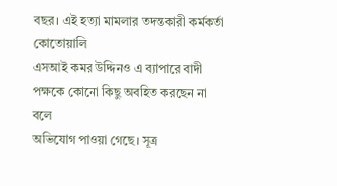বছর। এই হত্যা মামলার তদন্তকারী কর্মকর্তা কোতোয়ালি
এসআই কমর উদ্দিনও এ ব্যাপারে বাদী পক্ষকে কোনো কিছু অবহিত করছেন না বলে
অভিযোগ পাওয়া গেছে। সূত্র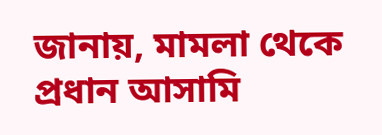জানায়, মামলা থেকে প্রধান আসামি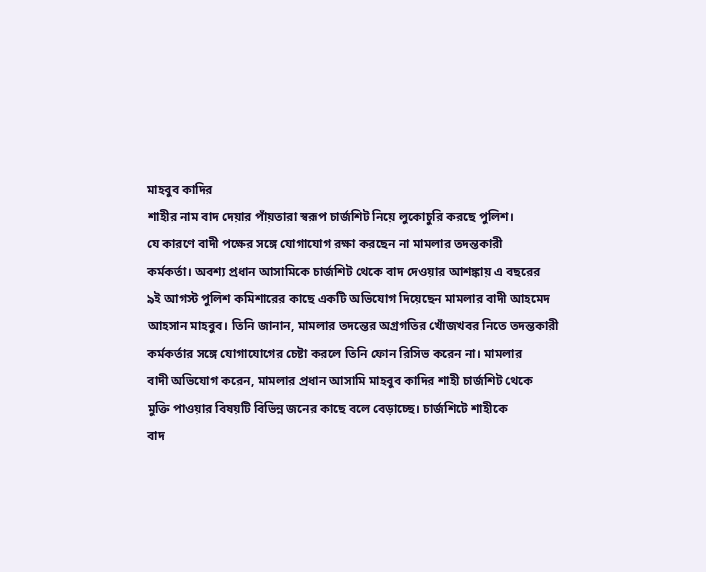মাহবুব কাদির
শাহীর নাম বাদ দেয়ার পাঁয়তারা স্বরূপ চার্জশিট নিয়ে লুকোচুরি করছে পুলিশ।
যে কারণে বাদী পক্ষের সঙ্গে যোগাযোগ রক্ষা করছেন না মামলার তদন্তকারী
কর্মকর্তা। অবশ্য প্রধান আসামিকে চার্জশিট থেকে বাদ দেওয়ার আশঙ্কায় এ বছরের
৯ই আগস্ট পুলিশ কমিশারের কাছে একটি অভিযোগ দিয়েছেন মামলার বাদী আহমেদ
আহসান মাহবুব। তিনি জানান, মামলার তদন্তের অগ্রগতির খোঁজখবর নিতে তদন্তকারী
কর্মকর্তার সঙ্গে যোগাযোগের চেষ্টা করলে তিনি ফোন রিসিভ করেন না। মামলার
বাদী অভিযোগ করেন, মামলার প্রধান আসামি মাহবুব কাদির শাহী চার্জশিট থেকে
মুক্তি পাওয়ার বিষয়টি বিভিন্ন জনের কাছে বলে বেড়াচ্ছে। চার্জশিটে শাহীকে
বাদ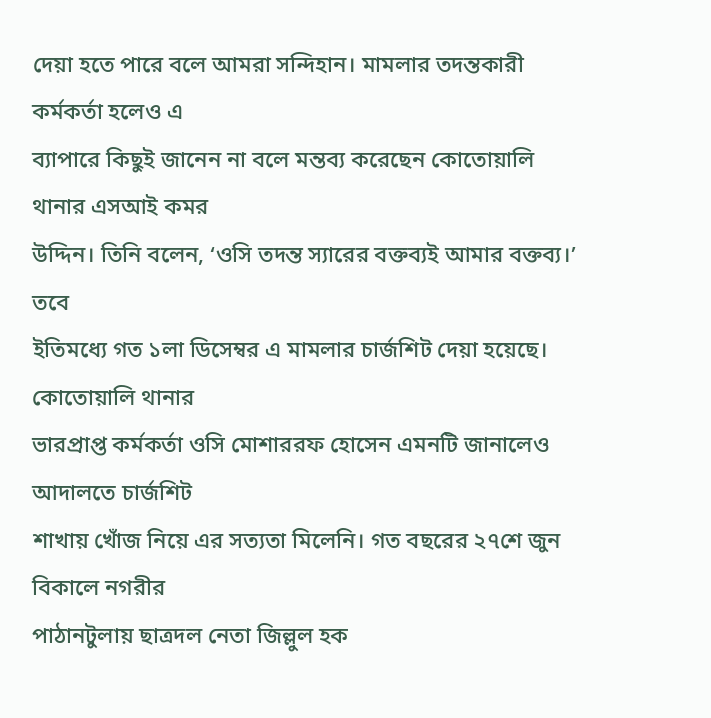দেয়া হতে পারে বলে আমরা সন্দিহান। মামলার তদন্তকারী কর্মকর্তা হলেও এ
ব্যাপারে কিছুই জানেন না বলে মন্তব্য করেছেন কোতোয়ালি থানার এসআই কমর
উদ্দিন। তিনি বলেন, ‘ওসি তদন্ত স্যারের বক্তব্যই আমার বক্তব্য।’ তবে
ইতিমধ্যে গত ১লা ডিসেম্বর এ মামলার চার্জশিট দেয়া হয়েছে। কোতোয়ালি থানার
ভারপ্রাপ্ত কর্মকর্তা ওসি মোশাররফ হোসেন এমনটি জানালেও আদালতে চার্জশিট
শাখায় খোঁজ নিয়ে এর সত্যতা মিলেনি। গত বছরের ২৭শে জুন বিকালে নগরীর
পাঠানটুলায় ছাত্রদল নেতা জিল্লুল হক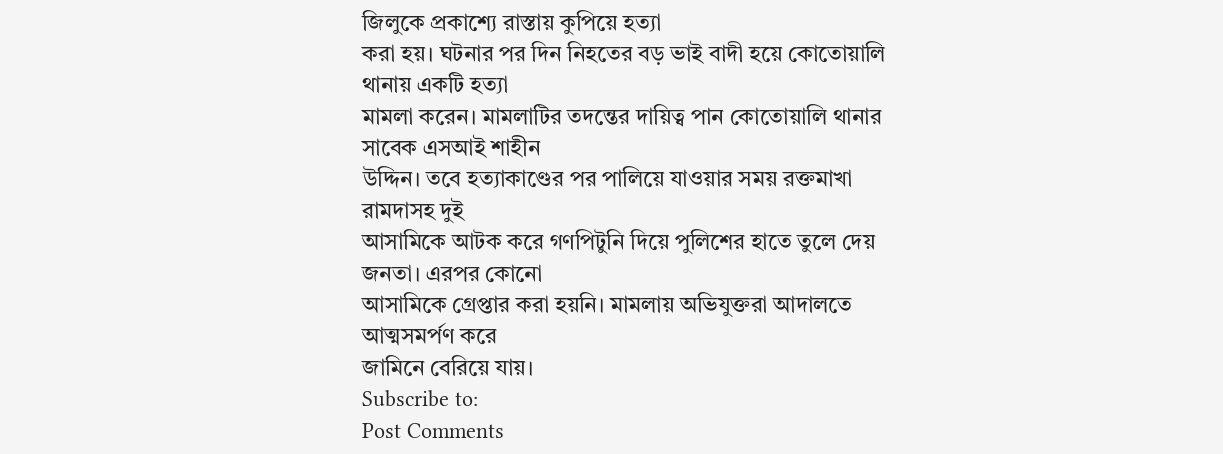জিলুকে প্রকাশ্যে রাস্তায় কুপিয়ে হত্যা
করা হয়। ঘটনার পর দিন নিহতের বড় ভাই বাদী হয়ে কোতোয়ালি থানায় একটি হত্যা
মামলা করেন। মামলাটির তদন্তের দায়িত্ব পান কোতোয়ালি থানার সাবেক এসআই শাহীন
উদ্দিন। তবে হত্যাকাণ্ডের পর পালিয়ে যাওয়ার সময় রক্তমাখা রামদাসহ দুই
আসামিকে আটক করে গণপিটুনি দিয়ে পুলিশের হাতে তুলে দেয় জনতা। এরপর কোনো
আসামিকে গ্রেপ্তার করা হয়নি। মামলায় অভিযুক্তরা আদালতে আত্মসমর্পণ করে
জামিনে বেরিয়ে যায়।
Subscribe to:
Post Comments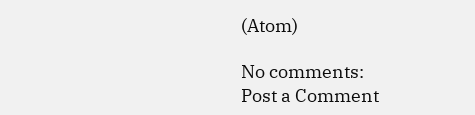(Atom)

No comments:
Post a Comment